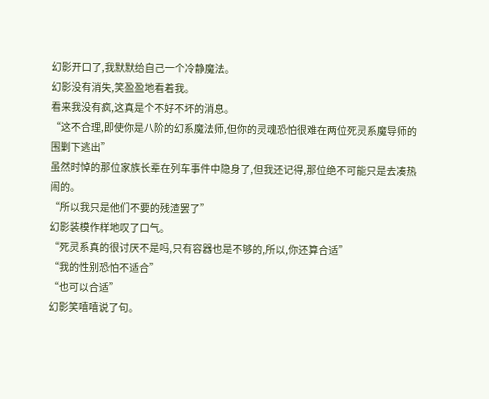幻影开口了,我默默给自己一个冷静魔法。
幻影没有消失,笑盈盈地看着我。
看来我没有疯,这真是个不好不坏的消息。
“这不合理,即使你是八阶的幻系魔法师,但你的灵魂恐怕很难在两位死灵系魔导师的围剿下逃出”
虽然时悼的那位家族长辈在列车事件中隐身了,但我还记得,那位绝不可能只是去凑热闹的。
“所以我只是他们不要的残渣罢了”
幻影装模作样地叹了口气。
“死灵系真的很讨厌不是吗,只有容器也是不够的,所以,你还算合适”
“我的性别恐怕不适合”
“也可以合适”
幻影笑嘻嘻说了句。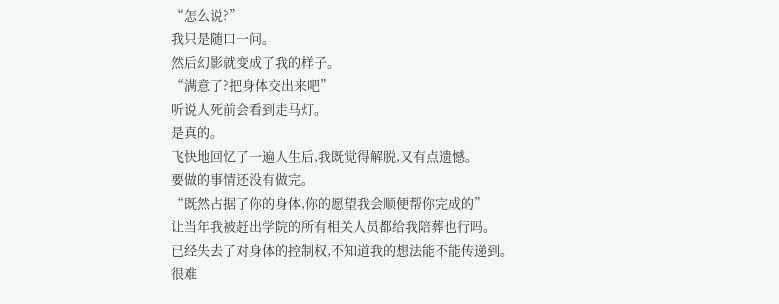“怎么说?”
我只是随口一问。
然后幻影就变成了我的样子。
“满意了?把身体交出来吧”
听说人死前会看到走马灯。
是真的。
飞快地回忆了一遍人生后,我既觉得解脱,又有点遗憾。
要做的事情还没有做完。
“既然占据了你的身体,你的愿望我会顺便帮你完成的”
让当年我被赶出学院的所有相关人员都给我陪葬也行吗。
已经失去了对身体的控制权,不知道我的想法能不能传递到。
很难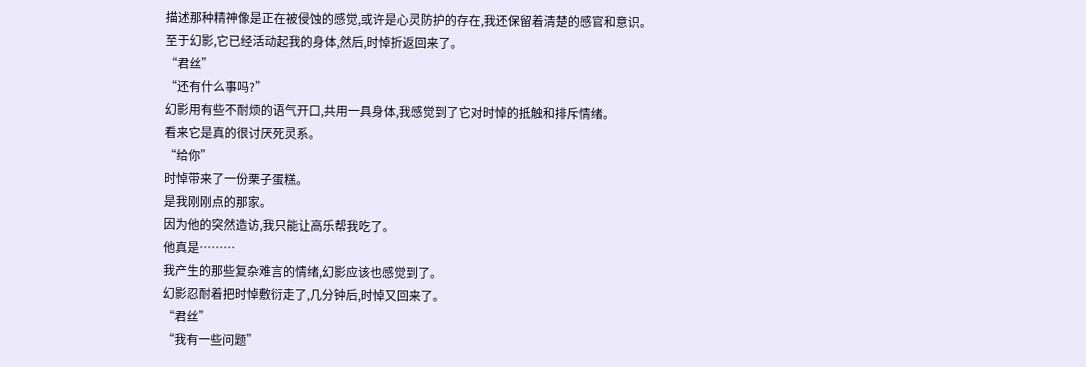描述那种精神像是正在被侵蚀的感觉,或许是心灵防护的存在,我还保留着清楚的感官和意识。
至于幻影,它已经活动起我的身体,然后,时悼折返回来了。
“君丝”
“还有什么事吗?”
幻影用有些不耐烦的语气开口,共用一具身体,我感觉到了它对时悼的抵触和排斥情绪。
看来它是真的很讨厌死灵系。
“给你”
时悼带来了一份栗子蛋糕。
是我刚刚点的那家。
因为他的突然造访,我只能让高乐帮我吃了。
他真是………
我产生的那些复杂难言的情绪,幻影应该也感觉到了。
幻影忍耐着把时悼敷衍走了,几分钟后,时悼又回来了。
“君丝”
“我有一些问题”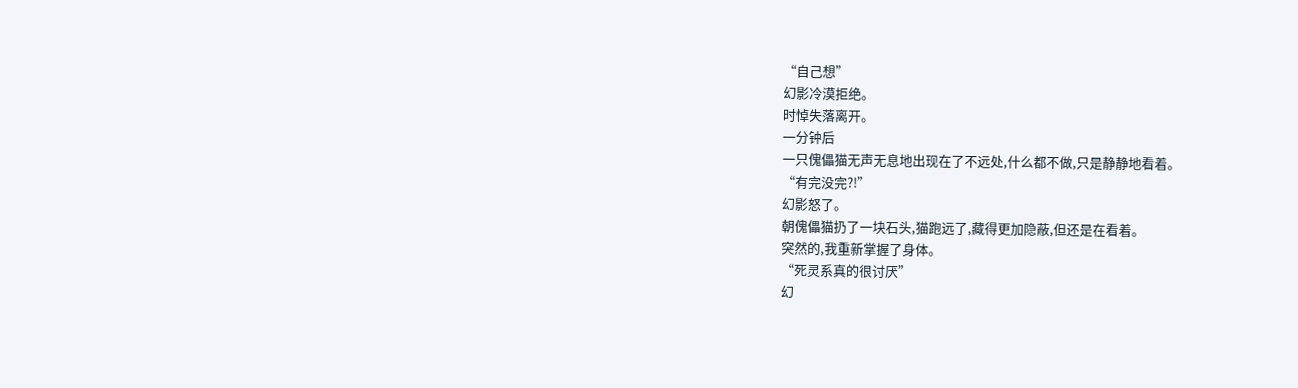“自己想”
幻影冷漠拒绝。
时悼失落离开。
一分钟后
一只傀儡猫无声无息地出现在了不远处,什么都不做,只是静静地看着。
“有完没完?!”
幻影怒了。
朝傀儡猫扔了一块石头,猫跑远了,藏得更加隐蔽,但还是在看着。
突然的,我重新掌握了身体。
“死灵系真的很讨厌”
幻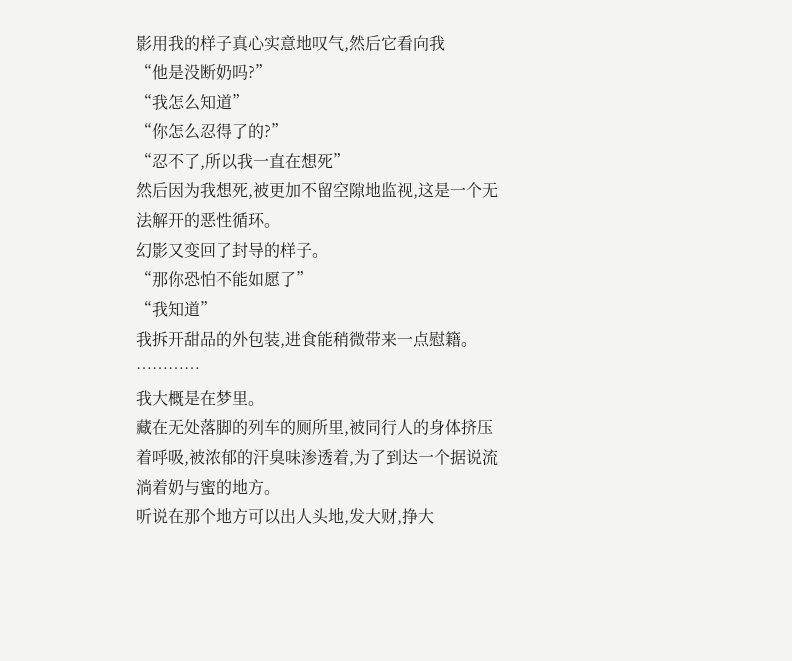影用我的样子真心实意地叹气,然后它看向我
“他是没断奶吗?”
“我怎么知道”
“你怎么忍得了的?”
“忍不了,所以我一直在想死”
然后因为我想死,被更加不留空隙地监视,这是一个无法解开的恶性循环。
幻影又变回了封导的样子。
“那你恐怕不能如愿了”
“我知道”
我拆开甜品的外包装,进食能稍微带来一点慰籍。
…………
我大概是在梦里。
藏在无处落脚的列车的厕所里,被同行人的身体挤压着呼吸,被浓郁的汗臭味渗透着,为了到达一个据说流淌着奶与蜜的地方。
听说在那个地方可以出人头地,发大财,挣大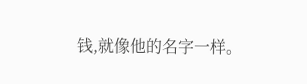钱,就像他的名字一样。